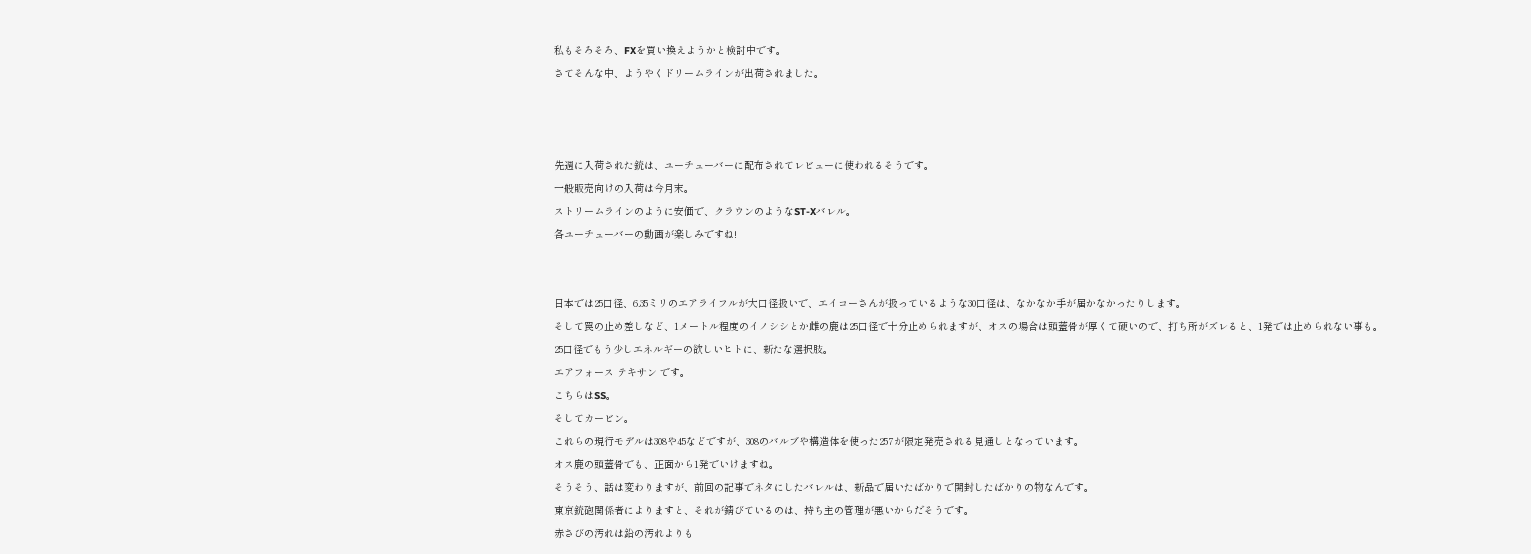私もそろそろ、FXを買い換えようかと検討中です。
さてそんな中、ようやくドリームラインが出荷されました。



先週に入荷された銃は、ユーチューバーに配布されてレビューに使われるそうです。
一般販売向けの入荷は今月末。
ストリームラインのように安価で、クラウンのようなST-Xバレル。
各ユーチューバーの動画が楽しみですね!


日本では25口径、6.35ミリのエアライフルが大口径扱いで、エイコーさんが扱っているような30口径は、なかなか手が届かなかったりします。
そして罠の止め差しなど、1メートル程度のイノシシとか雌の鹿は25口径で十分止められますが、オスの場合は頭蓋骨が厚くて硬いので、打ち所がズレると、1発では止められない事も。
25口径でもう少しエネルギーの欲しいヒトに、新たな選択肢。
エアフォース テキサン です。
こちらはSS。
そしてカービン。
これらの現行モデルは308や45などですが、308のバルブや構造体を使った257が限定発売される見通しとなっています。
オス鹿の頭蓋骨でも、正面から1発でいけますね。
そうそう、話は変わりますが、前回の記事でネタにしたバレルは、新品で届いたばかりで開封したばかりの物なんです。
東京銃砲関係者によりますと、それが錆びているのは、持ち主の管理が悪いからだそうです。
赤さびの汚れは鉛の汚れよりも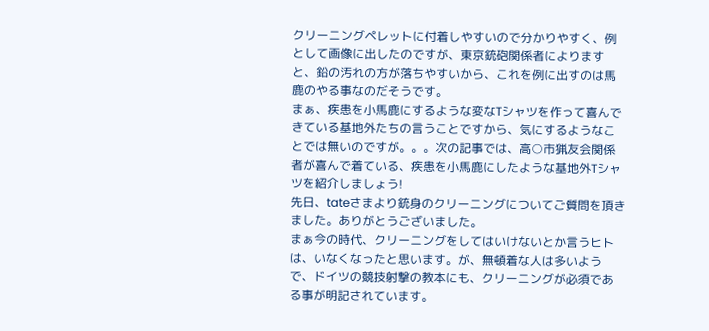クリーニングペレットに付着しやすいので分かりやすく、例として画像に出したのですが、東京銃砲関係者によりますと、鉛の汚れの方が落ちやすいから、これを例に出すのは馬鹿のやる事なのだそうです。
まぁ、疾患を小馬鹿にするような変なTシャツを作って喜んできている基地外たちの言うことですから、気にするようなことでは無いのですが。。。次の記事では、高○市猟友会関係者が喜んで着ている、疾患を小馬鹿にしたような基地外Tシャツを紹介しましょう!
先日、tateさまより銃身のクリーニングについてご質問を頂きました。ありがとうございました。
まぁ今の時代、クリーニングをしてはいけないとか言うヒトは、いなくなったと思います。が、無頓着な人は多いようで、ドイツの競技射撃の教本にも、クリーニングが必須である事が明記されています。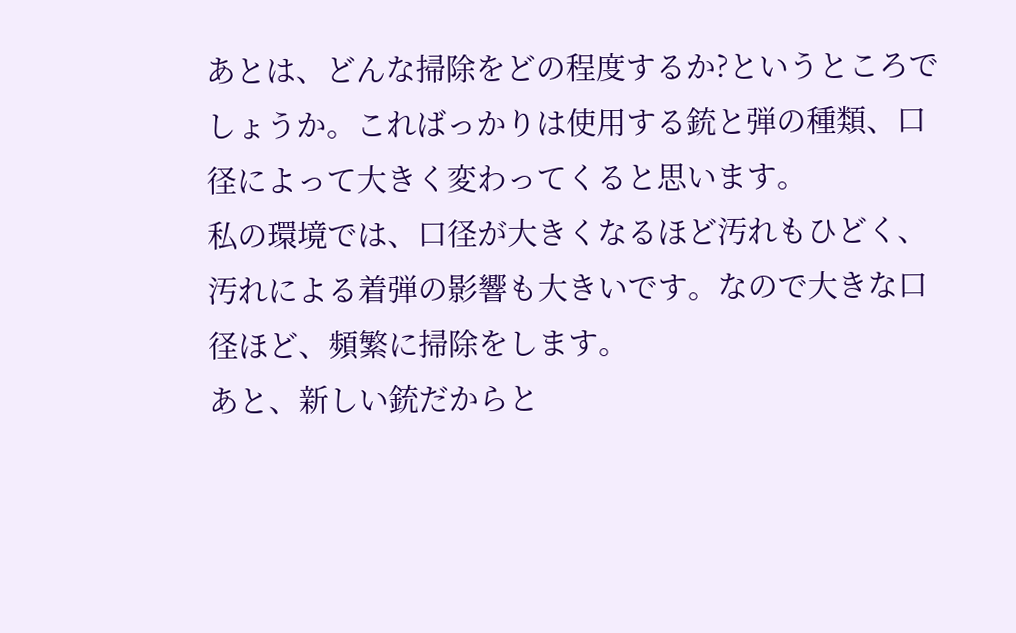あとは、どんな掃除をどの程度するか?というところでしょうか。こればっかりは使用する銃と弾の種類、口径によって大きく変わってくると思います。
私の環境では、口径が大きくなるほど汚れもひどく、汚れによる着弾の影響も大きいです。なので大きな口径ほど、頻繁に掃除をします。
あと、新しい銃だからと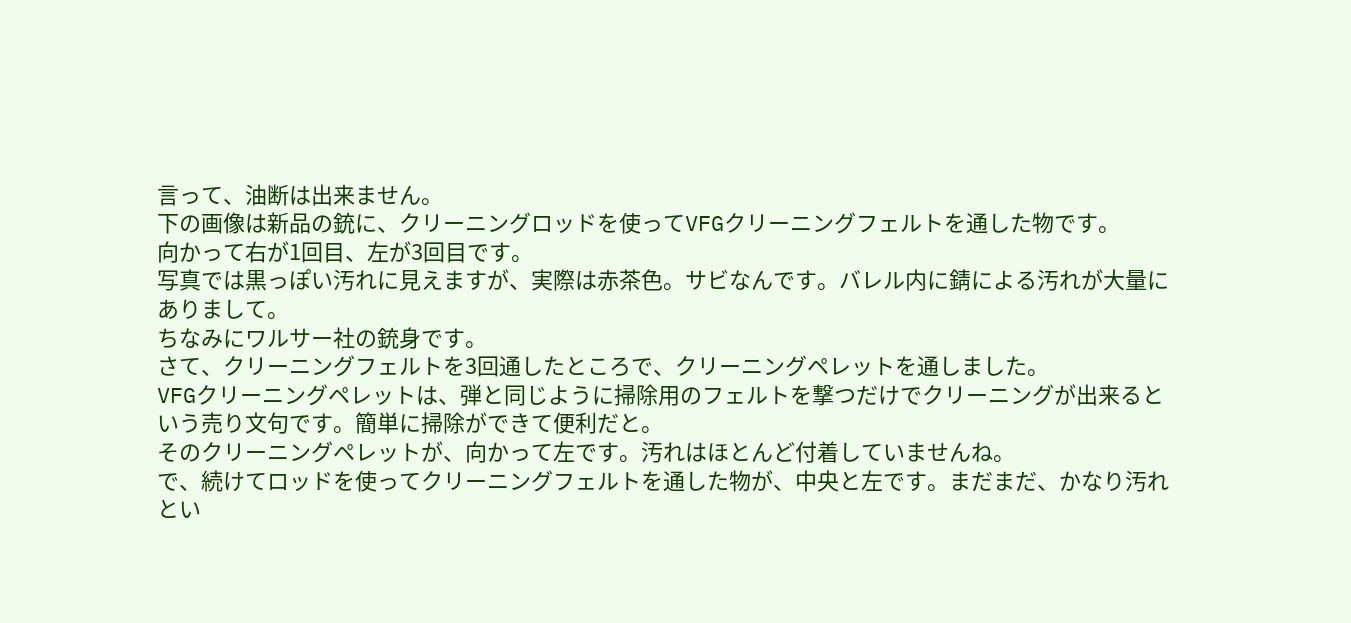言って、油断は出来ません。
下の画像は新品の銃に、クリーニングロッドを使ってVFGクリーニングフェルトを通した物です。
向かって右が1回目、左が3回目です。
写真では黒っぽい汚れに見えますが、実際は赤茶色。サビなんです。バレル内に錆による汚れが大量にありまして。
ちなみにワルサー社の銃身です。
さて、クリーニングフェルトを3回通したところで、クリーニングペレットを通しました。
VFGクリーニングペレットは、弾と同じように掃除用のフェルトを撃つだけでクリーニングが出来るという売り文句です。簡単に掃除ができて便利だと。
そのクリーニングペレットが、向かって左です。汚れはほとんど付着していませんね。
で、続けてロッドを使ってクリーニングフェルトを通した物が、中央と左です。まだまだ、かなり汚れとい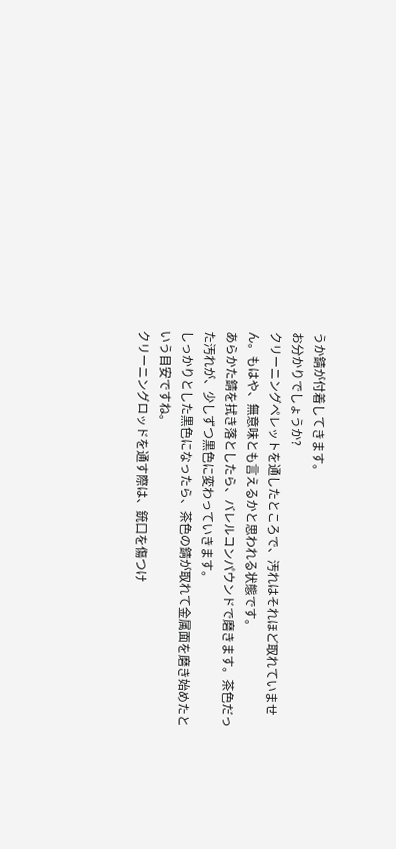うか錆が付着してきます。
お分かりでしょうか?
クリーニングペレットを通したところで、汚れはそれほど取れていません。もはや、無意味とも言えるかと思われる状態です。
あらかた錆を拭き落としたら、バレルコンパウンドで磨きます。茶色だった汚れが、少しずつ黒色に変わっていきます。
しっかりとした黒色になったら、茶色の錆が取れて金属面を磨き始めたという目安ですね。
クリーニングロッドを通す際は、銃口を傷つけ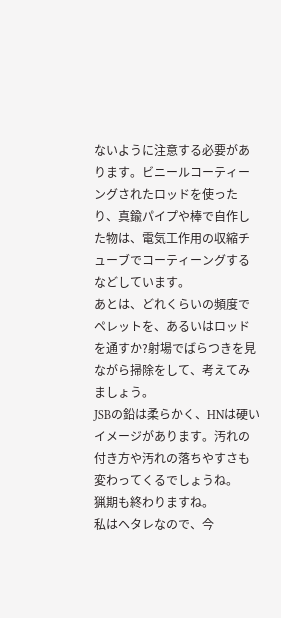ないように注意する必要があります。ビニールコーティーングされたロッドを使ったり、真鍮パイプや棒で自作した物は、電気工作用の収縮チューブでコーティーングするなどしています。
あとは、どれくらいの頻度でペレットを、あるいはロッドを通すか?射場でばらつきを見ながら掃除をして、考えてみましょう。
JSBの鉛は柔らかく、HNは硬いイメージがあります。汚れの付き方や汚れの落ちやすさも変わってくるでしょうね。
猟期も終わりますね。
私はヘタレなので、今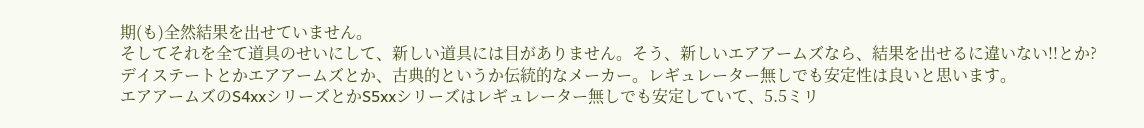期(も)全然結果を出せていません。
そしてそれを全て道具のせいにして、新しい道具には目がありません。そう、新しいエアアームズなら、結果を出せるに違いない!!とか?
デイステートとかエアアームズとか、古典的というか伝統的なメーカー。レギュレーター無しでも安定性は良いと思います。
エアアームズのS4xxシリーズとかS5xxシリーズはレギュレーター無しでも安定していて、5.5ミリ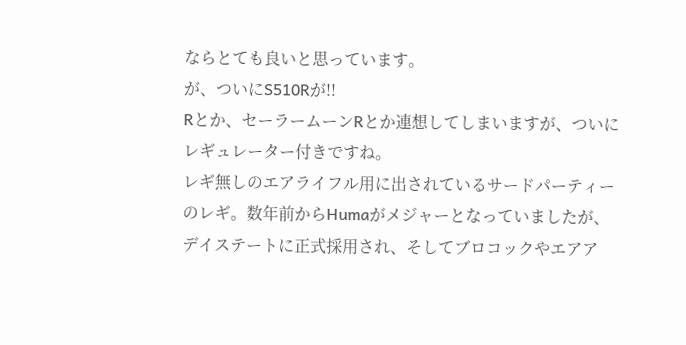ならとても良いと思っています。
が、ついにS510Rが!!
Rとか、セーラームーンRとか連想してしまいますが、ついにレギュレーター付きですね。
レギ無しのエアライフル用に出されているサードパーティーのレギ。数年前からHumaがメジャーとなっていましたが、デイステートに正式採用され、そしてブロコックやエアア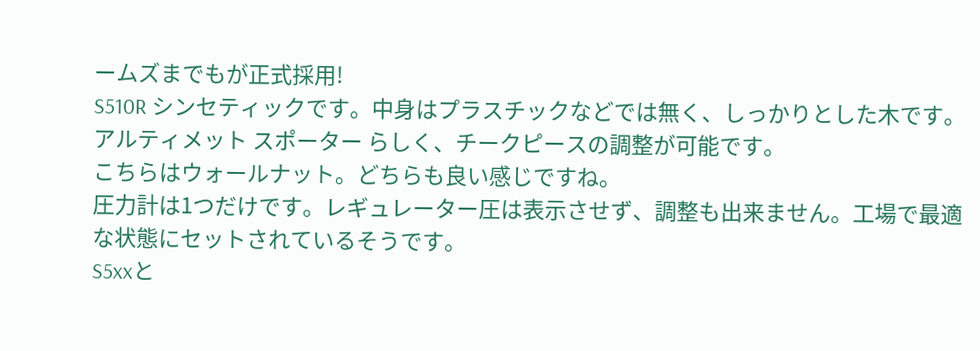ームズまでもが正式採用!
S510R シンセティックです。中身はプラスチックなどでは無く、しっかりとした木です。
アルティメット スポーター らしく、チークピースの調整が可能です。
こちらはウォールナット。どちらも良い感じですね。
圧力計は1つだけです。レギュレーター圧は表示させず、調整も出来ません。工場で最適な状態にセットされているそうです。
S5xxと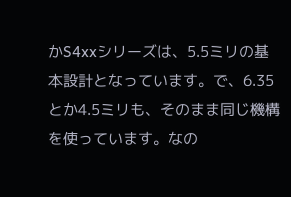かS4xxシリーズは、5.5ミリの基本設計となっています。で、6.35とか4.5ミリも、そのまま同じ機構を使っています。なの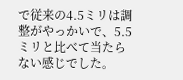で従来の4.5ミリは調整がやっかいで、5.5ミリと比べて当たらない感じでした。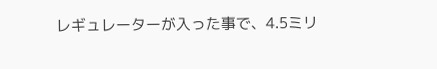レギュレーターが入った事で、4.5ミリ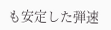も安定した弾速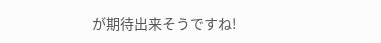が期待出来そうですね!